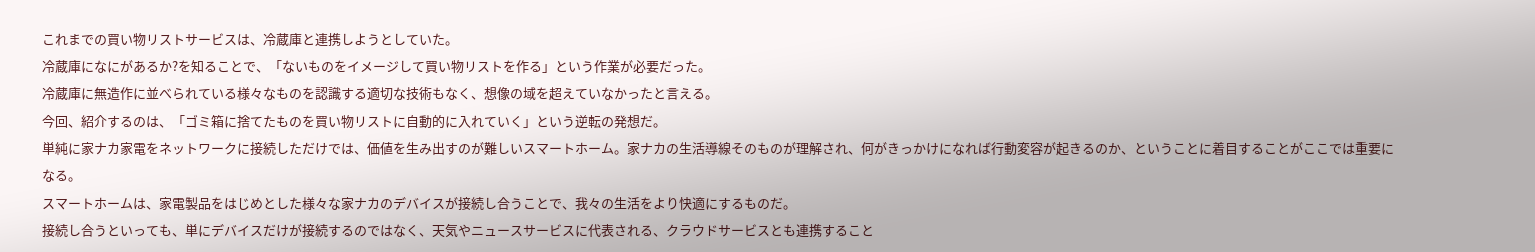これまでの買い物リストサービスは、冷蔵庫と連携しようとしていた。
冷蔵庫になにがあるか?を知ることで、「ないものをイメージして買い物リストを作る」という作業が必要だった。
冷蔵庫に無造作に並べられている様々なものを認識する適切な技術もなく、想像の域を超えていなかったと言える。
今回、紹介するのは、「ゴミ箱に捨てたものを買い物リストに自動的に入れていく」という逆転の発想だ。
単純に家ナカ家電をネットワークに接続しただけでは、価値を生み出すのが難しいスマートホーム。家ナカの生活導線そのものが理解され、何がきっかけになれば行動変容が起きるのか、ということに着目することがここでは重要になる。
スマートホームは、家電製品をはじめとした様々な家ナカのデバイスが接続し合うことで、我々の生活をより快適にするものだ。
接続し合うといっても、単にデバイスだけが接続するのではなく、天気やニュースサービスに代表される、クラウドサービスとも連携すること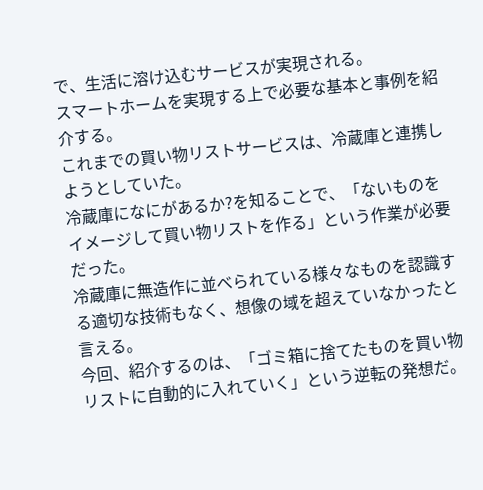で、生活に溶け込むサービスが実現される。
スマートホームを実現する上で必要な基本と事例を紹介する。
これまでの買い物リストサービスは、冷蔵庫と連携しようとしていた。
冷蔵庫になにがあるか?を知ることで、「ないものをイメージして買い物リストを作る」という作業が必要だった。
冷蔵庫に無造作に並べられている様々なものを認識する適切な技術もなく、想像の域を超えていなかったと言える。
今回、紹介するのは、「ゴミ箱に捨てたものを買い物リストに自動的に入れていく」という逆転の発想だ。